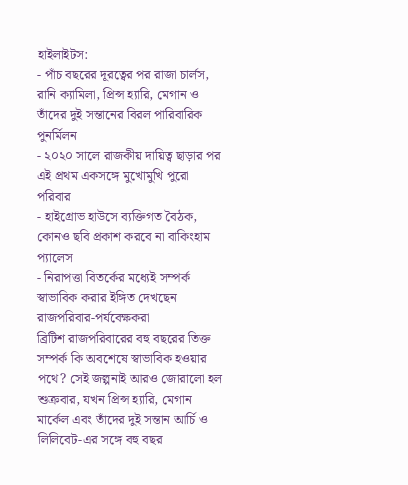হাইলাইটস:
- পাঁচ বছরের দূরত্বের পর রাজা চার্লস, রানি ক্যামিলা, প্রিন্স হ্যারি, মেগান ও তাঁদের দুই সন্তানের বিরল পারিবারিক পুনর্মিলন
- ২০২০ সালে রাজকীয় দায়িত্ব ছাড়ার পর এই প্রথম একসঙ্গে মুখোমুখি পুরো পরিবার
- হাইগ্রোভ হাউসে ব্যক্তিগত বৈঠক, কোনও ছবি প্রকাশ করবে না বাকিংহাম প্যালেস
- নিরাপত্তা বিতর্কের মধ্যেই সম্পর্ক স্বাভাবিক করার ইঙ্গিত দেখছেন রাজপরিবার-পর্যবেক্ষকরা
ব্রিটিশ রাজপরিবারের বহু বছরের তিক্ত সম্পর্ক কি অবশেষে স্বাভাবিক হওয়ার পথে? সেই জল্পনাই আরও জোরালো হল শুক্রবার, যখন প্রিন্স হ্যারি, মেগান মার্কেল এবং তাঁদের দুই সন্তান আর্চি ও লিলিবেট-এর সঙ্গে বহু বছর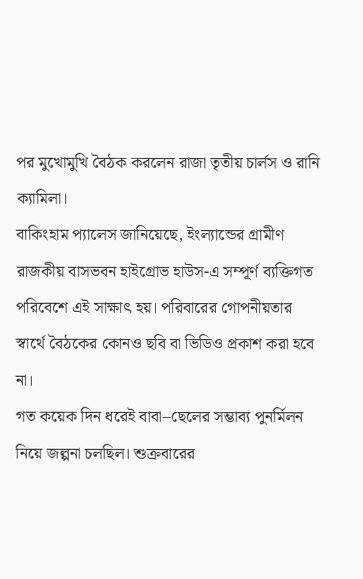পর মুখোমুখি বৈঠক করলেন রাজা তৃতীয় চার্লস ও রানি ক্যামিলা।
বাকিংহাম প্যালেস জানিয়েছে, ইংল্যান্ডের গ্রামীণ রাজকীয় বাসভবন হাইগ্রোভ হাউস-এ সম্পূর্ণ ব্যক্তিগত পরিবেশে এই সাক্ষাৎ হয়। পরিবারের গোপনীয়তার স্বার্থে বৈঠকের কোনও ছবি বা ভিডিও প্রকাশ করা হবে না।
গত কয়েক দিন ধরেই বাবা–ছেলের সম্ভাব্য পুনর্মিলন নিয়ে জল্পনা চলছিল। শুক্রবারের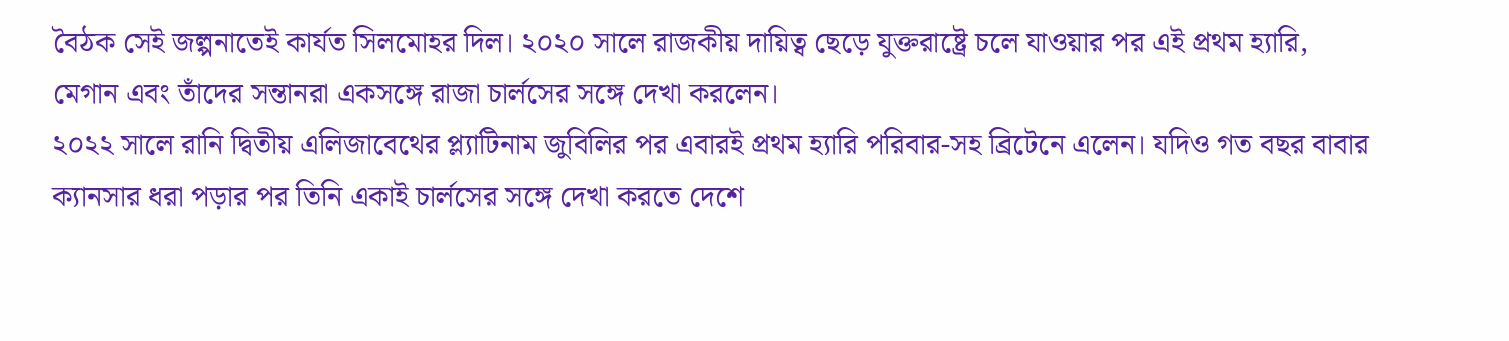বৈঠক সেই জল্পনাতেই কার্যত সিলমোহর দিল। ২০২০ সালে রাজকীয় দায়িত্ব ছেড়ে যুক্তরাষ্ট্রে চলে যাওয়ার পর এই প্রথম হ্যারি, মেগান এবং তাঁদের সন্তানরা একসঙ্গে রাজা চার্লসের সঙ্গে দেখা করলেন।
২০২২ সালে রানি দ্বিতীয় এলিজাবেথের প্ল্যাটিনাম জুবিলির পর এবারই প্রথম হ্যারি পরিবার-সহ ব্রিটেনে এলেন। যদিও গত বছর বাবার ক্যানসার ধরা পড়ার পর তিনি একাই চার্লসের সঙ্গে দেখা করতে দেশে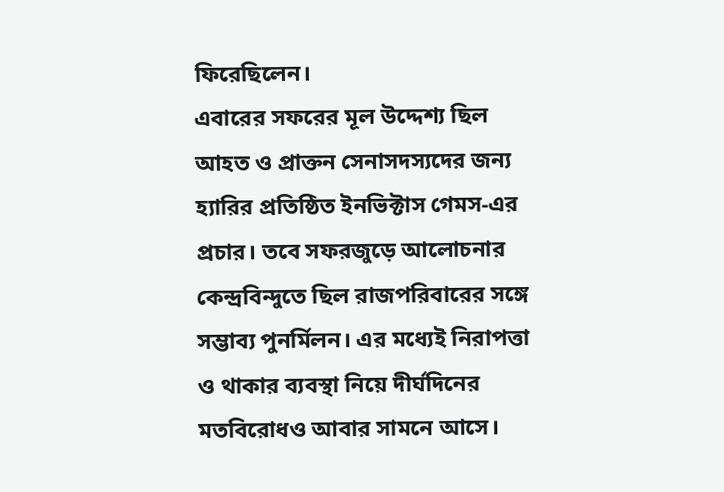ফিরেছিলেন।
এবারের সফরের মূল উদ্দেশ্য ছিল আহত ও প্রাক্তন সেনাসদস্যদের জন্য হ্যারির প্রতিষ্ঠিত ইনভিক্টাস গেমস-এর প্রচার। তবে সফরজুড়ে আলোচনার কেন্দ্রবিন্দুতে ছিল রাজপরিবারের সঙ্গে সম্ভাব্য পুনর্মিলন। এর মধ্যেই নিরাপত্তা ও থাকার ব্যবস্থা নিয়ে দীর্ঘদিনের মতবিরোধও আবার সামনে আসে।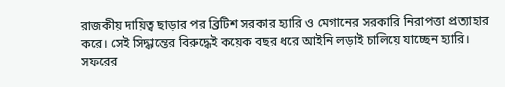রাজকীয় দায়িত্ব ছাড়ার পর ব্রিটিশ সরকার হ্যারি ও মেগানের সরকারি নিরাপত্তা প্রত্যাহার করে। সেই সিদ্ধান্তের বিরুদ্ধেই কয়েক বছর ধরে আইনি লড়াই চালিয়ে যাচ্ছেন হ্যারি। সফরের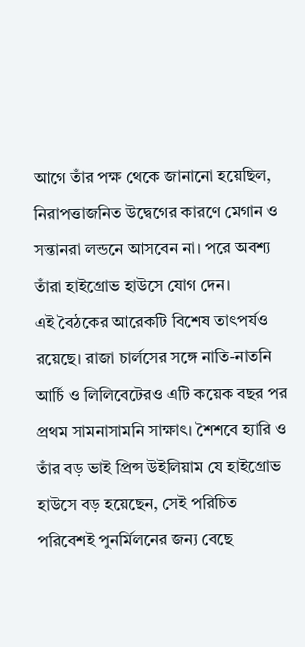আগে তাঁর পক্ষ থেকে জানানো হয়েছিল, নিরাপত্তাজনিত উদ্বেগের কারণে মেগান ও সন্তানরা লন্ডনে আসবেন না। পরে অবশ্য তাঁরা হাইগ্রোভ হাউসে যোগ দেন।
এই বৈঠকের আরেকটি বিশেষ তাৎপর্যও রয়েছে। রাজা চার্লসের সঙ্গে নাতি-নাতনি আর্চি ও লিলিবেটেরও এটি কয়েক বছর পর প্রথম সামনাসামনি সাক্ষাৎ। শৈশবে হ্যারি ও তাঁর বড় ভাই প্রিন্স উইলিয়াম যে হাইগ্রোভ হাউসে বড় হয়েছেন, সেই পরিচিত পরিবেশই পুনর্মিলনের জন্য বেছে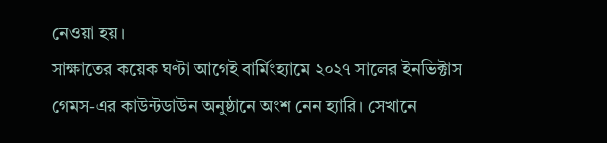নেওয়া হয়।
সাক্ষাতের কয়েক ঘণ্টা আগেই বার্মিংহ্যামে ২০২৭ সালের ইনভিক্টাস গেমস-এর কাউন্টডাউন অনুষ্ঠানে অংশ নেন হ্যারি। সেখানে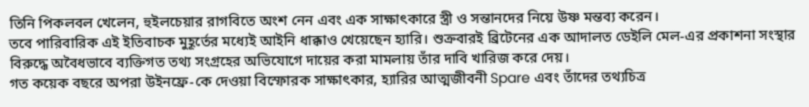তিনি পিকলবল খেলেন, হুইলচেয়ার রাগবিতে অংশ নেন এবং এক সাক্ষাৎকারে স্ত্রী ও সন্তানদের নিয়ে উষ্ণ মন্তব্য করেন।
তবে পারিবারিক এই ইতিবাচক মুহূর্তের মধ্যেই আইনি ধাক্কাও খেয়েছেন হ্যারি। শুক্রবারই ব্রিটেনের এক আদালত ডেইলি মেল-এর প্রকাশনা সংস্থার বিরুদ্ধে অবৈধভাবে ব্যক্তিগত তথ্য সংগ্রহের অভিযোগে দায়ের করা মামলায় তাঁর দাবি খারিজ করে দেয়।
গত কয়েক বছরে অপরা উইনফ্রে-কে দেওয়া বিস্ফোরক সাক্ষাৎকার, হ্যারির আত্মজীবনী Spare এবং তাঁদের তথ্যচিত্র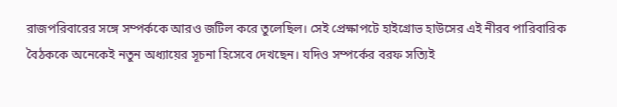রাজপরিবারের সঙ্গে সম্পর্ককে আরও জটিল করে তুলেছিল। সেই প্রেক্ষাপটে হাইগ্রোভ হাউসের এই নীরব পারিবারিক বৈঠককে অনেকেই নতুন অধ্যায়ের সূচনা হিসেবে দেখছেন। যদিও সম্পর্কের বরফ সত্যিই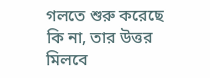গলতে শুরু করেছে কি না, তার উত্তর মিলবে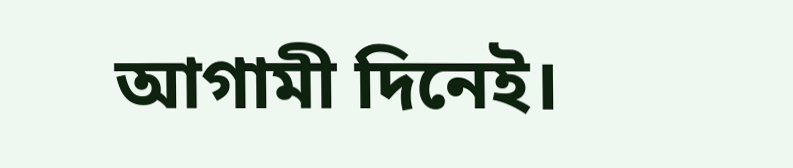আগামী দিনেই।